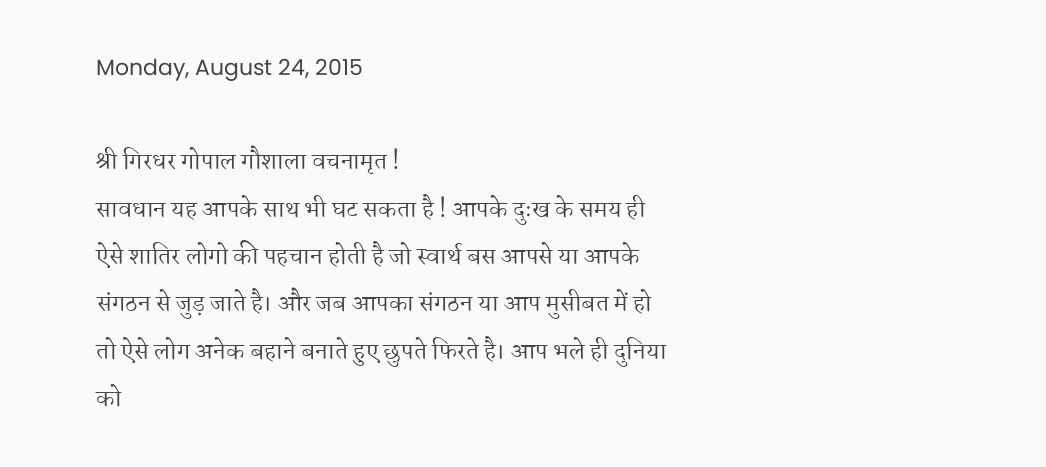Monday, August 24, 2015

श्री गिरधर गोपाल गौशाला वचनामृत !
सावधान यह आपके साथ भी घट सकता है ! आपके दुःख के समय ही ऐसे शातिर लोगो की पहचान होती है जो स्वार्थ बस आपसे या आपके संगठन से जुड़ जाते है। और जब आपका संगठन या आप मुसीबत में हो तो ऐसे लोग अनेक बहाने बनाते हुए छुपते फिरते है। आप भले ही दुनिया को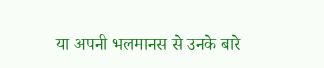या अपनी भलमानस से उनके बारे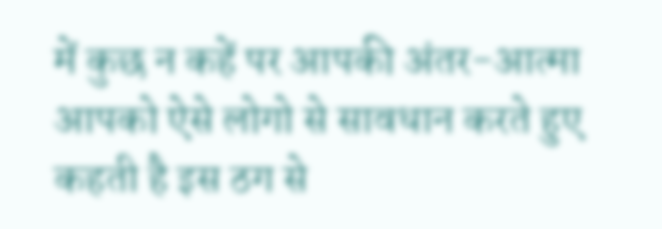में कुछ न कहें पर आपकी अंतर-आत्मा आपको ऐसे लोगो से सावधान करते हुए कहती है इस ठग से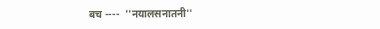बच ----  ''नयालसनातनी''